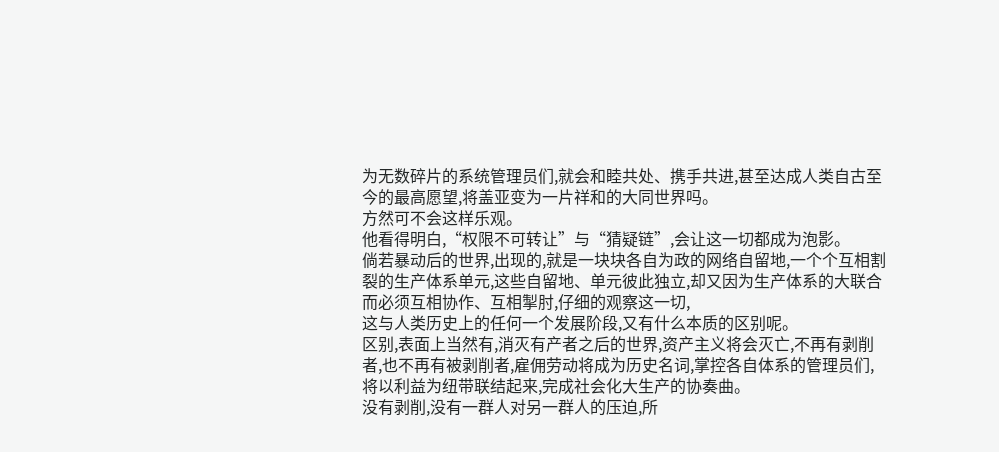为无数碎片的系统管理员们,就会和睦共处、携手共进,甚至达成人类自古至今的最高愿望,将盖亚变为一片祥和的大同世界吗。
方然可不会这样乐观。
他看得明白,“权限不可转让”与“猜疑链”,会让这一切都成为泡影。
倘若暴动后的世界,出现的,就是一块块各自为政的网络自留地,一个个互相割裂的生产体系单元,这些自留地、单元彼此独立,却又因为生产体系的大联合而必须互相协作、互相掣肘,仔细的观察这一切,
这与人类历史上的任何一个发展阶段,又有什么本质的区别呢。
区别,表面上当然有,消灭有产者之后的世界,资产主义将会灭亡,不再有剥削者,也不再有被剥削者,雇佣劳动将成为历史名词,掌控各自体系的管理员们,将以利益为纽带联结起来,完成社会化大生产的协奏曲。
没有剥削,没有一群人对另一群人的压迫,所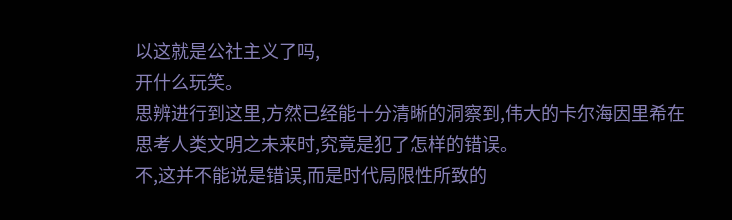以这就是公社主义了吗,
开什么玩笑。
思辨进行到这里,方然已经能十分清晰的洞察到,伟大的卡尔海因里希在思考人类文明之未来时,究竟是犯了怎样的错误。
不,这并不能说是错误,而是时代局限性所致的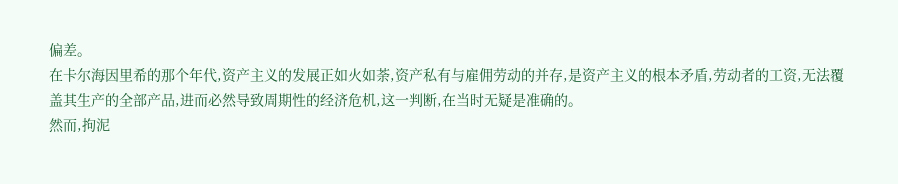偏差。
在卡尔海因里希的那个年代,资产主义的发展正如火如荼,资产私有与雇佣劳动的并存,是资产主义的根本矛盾,劳动者的工资,无法覆盖其生产的全部产品,进而必然导致周期性的经济危机,这一判断,在当时无疑是准确的。
然而,拘泥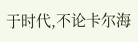于时代,不论卡尔海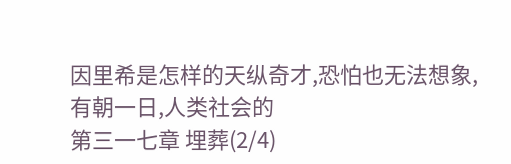因里希是怎样的天纵奇才,恐怕也无法想象,有朝一日,人类社会的
第三一七章 埋葬(2/4)